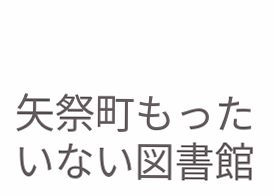矢祭町もったいない図書館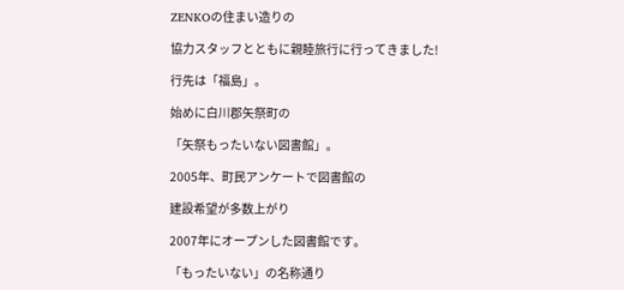ZENKOの住まい造りの

協力スタッフとともに親睦旅行に行ってきました!

行先は「福島」。

始めに白川郡矢祭町の

「矢祭もったいない図書館」。

2005年、町民アンケートで図書館の

建設希望が多数上がり

2007年にオープンした図書館です。

「もったいない」の名称通り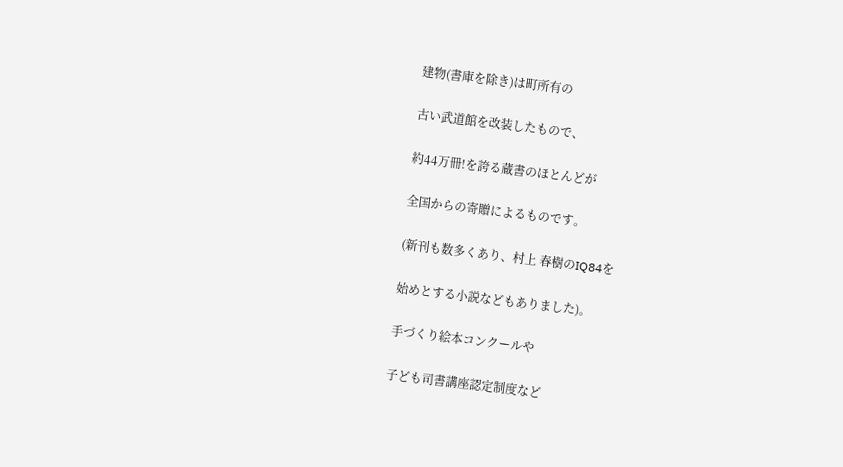建物(書庫を除き)は町所有の

古い武道館を改装したもので、

約44万冊!を誇る蔵書のほとんどが

全国からの寄贈によるものです。

(新刊も数多くあり、村上 春樹のIQ84を

始めとする小説などもありました)。

手づくり絵本コンクールや

子ども司書講座認定制度など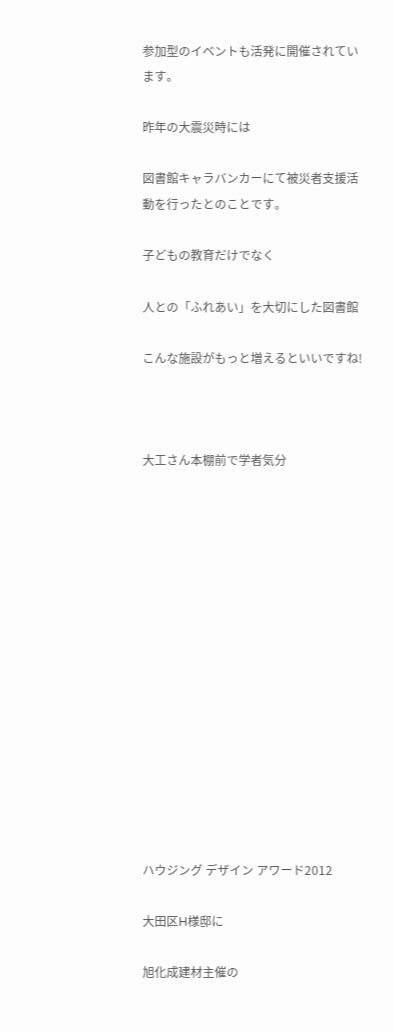参加型のイベントも活発に開催されています。

昨年の大震災時には

図書館キャラバンカーにて被災者支援活動を行ったとのことです。

子どもの教育だけでなく

人との「ふれあい」を大切にした図書館

こんな施設がもっと増えるといいですね!



大工さん本棚前で学者気分















ハウジング デザイン アワード2012

大田区H様邸に

旭化成建材主催の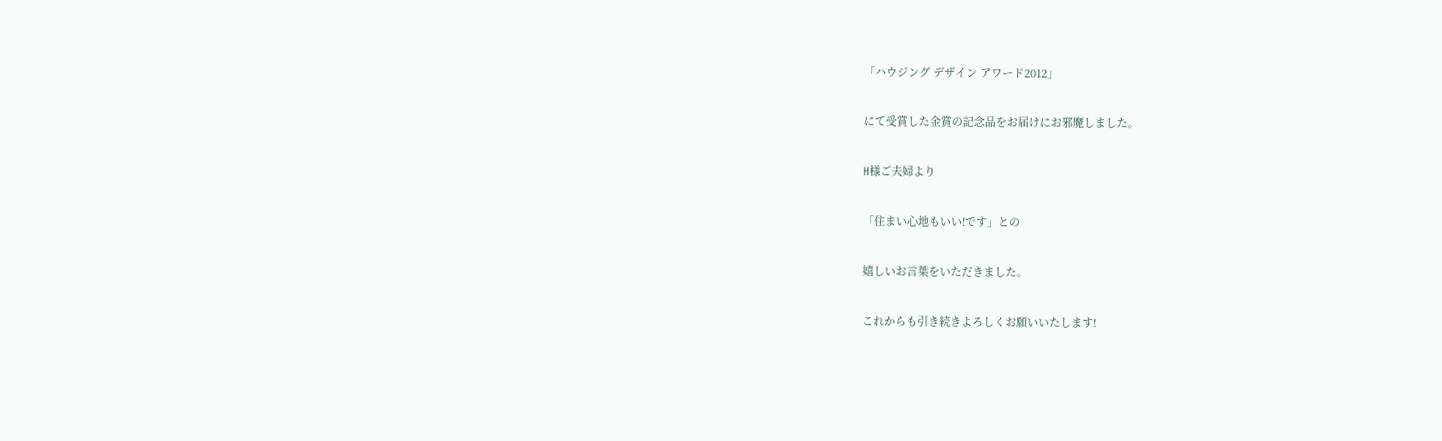「ハウジング デザイン アワード2012」

にて受賞した金賞の記念品をお届けにお邪魔しました。

H様ご夫婦より

「住まい心地もいい!です」との

嬉しいお言葉をいただきました。

これからも引き続きよろしくお願いいたします!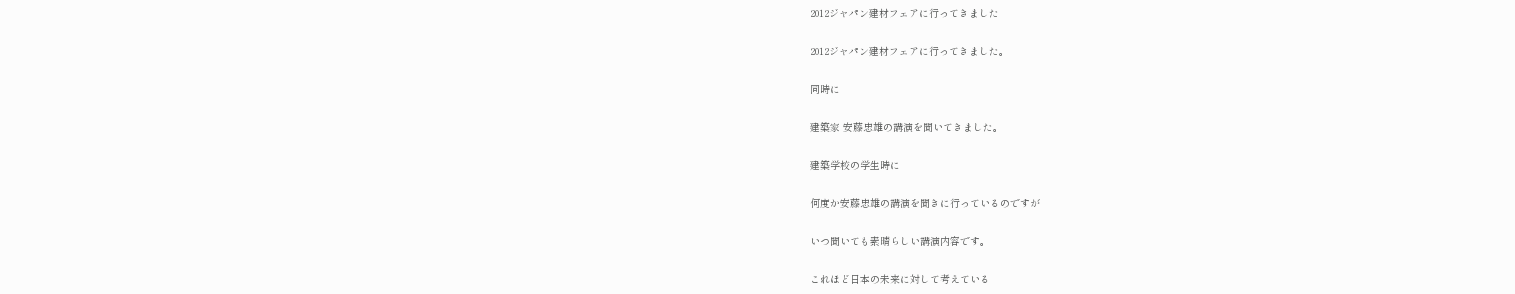2012ジャパン建材フェアに行ってきました

2012ジャパン建材フェアに行ってきました。

同時に

建築家 安藤忠雄の講演を聞いてきました。

建築学校の学生時に

何度か安藤忠雄の講演を聞きに行っているのですが

いつ聞いても素晴らしい講演内容です。

これほど日本の未来に対して考えている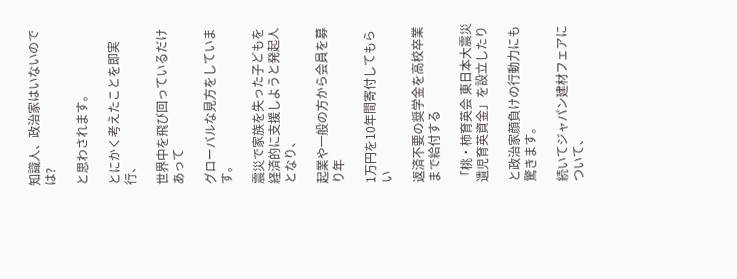知識人、政治家はいないのでは?

と思わされます。

とにかく考えたことを即実行、

世界中を飛び回っているだけあって

グローバルな見方をしています。

震災で家族を失った子どもを経済的に支援しようと発起人となり、

起業や一般の方から会員を募り年

1万円を10年間寄付してもらい

返済不要の奨学金を高校卒業まで給付する

「桃・柿育英会 東日本大震災遺児育英資金」を設立したり

と政治家顔負けの行動力にも驚きます。

続いてジャパン建材フェアについて、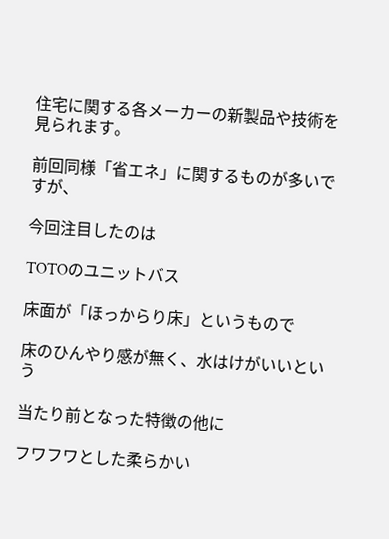住宅に関する各メーカーの新製品や技術を見られます。

前回同様「省エネ」に関するものが多いですが、

今回注目したのは

TOTOのユニットバス

床面が「ほっからり床」というもので

床のひんやり感が無く、水はけがいいという

当たり前となった特徴の他に

フワフワとした柔らかい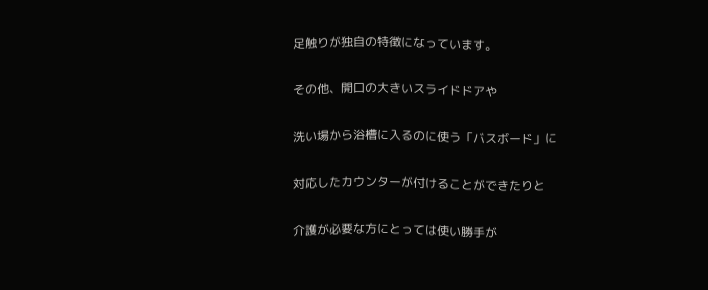足触りが独自の特徴になっています。

その他、開口の大きいスライドドアや

洗い場から浴槽に入るのに使う「バスボード」に

対応したカウンターが付けることができたりと

介護が必要な方にとっては使い勝手が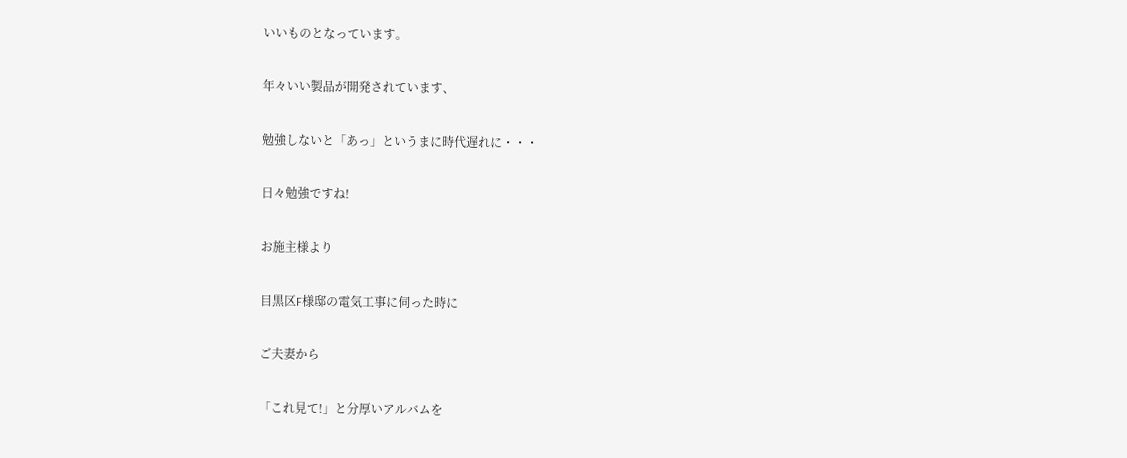いいものとなっています。

年々いい製品が開発されています、

勉強しないと「あっ」というまに時代遅れに・・・

日々勉強ですね!

お施主様より

目黒区F様邸の電気工事に伺った時に

ご夫妻から

「これ見て!」と分厚いアルバムを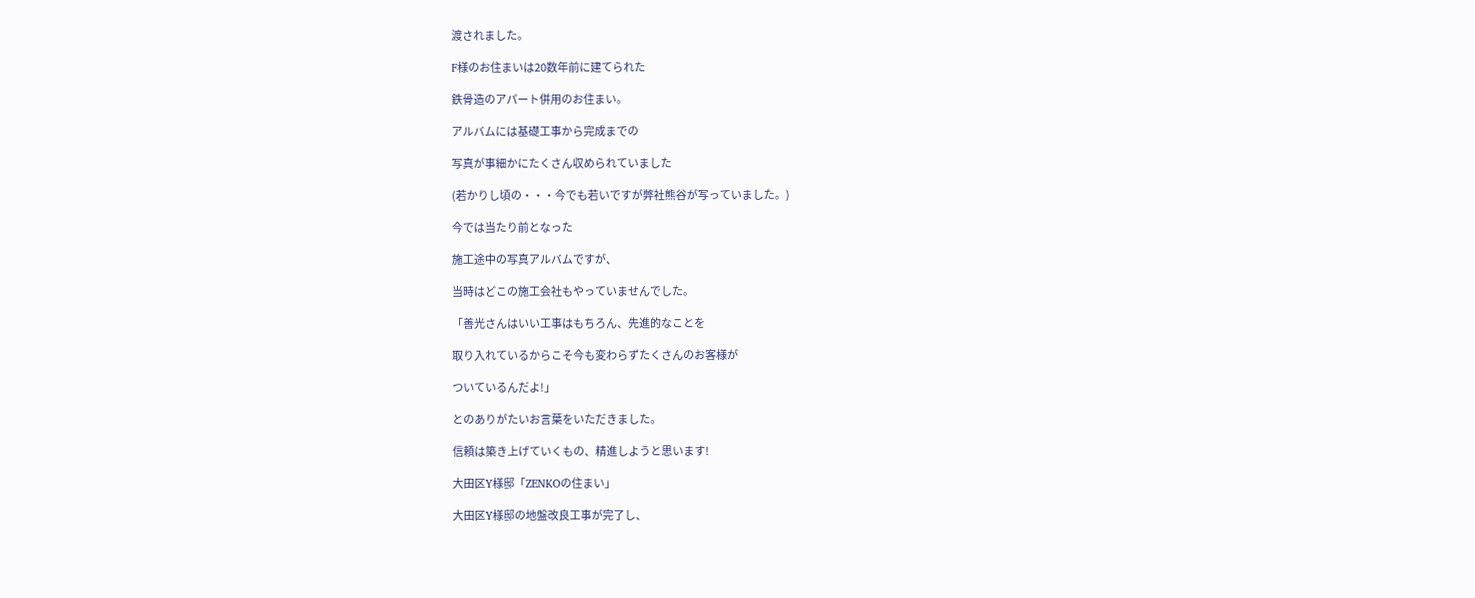渡されました。

F様のお住まいは20数年前に建てられた

鉄骨造のアパート併用のお住まい。

アルバムには基礎工事から完成までの

写真が事細かにたくさん収められていました

(若かりし頃の・・・今でも若いですが弊社熊谷が写っていました。)

今では当たり前となった

施工途中の写真アルバムですが、

当時はどこの施工会社もやっていませんでした。

「善光さんはいい工事はもちろん、先進的なことを

取り入れているからこそ今も変わらずたくさんのお客様が

ついているんだよ!」

とのありがたいお言葉をいただきました。

信頼は築き上げていくもの、精進しようと思います!

大田区Y様邸「ZENKOの住まい」

大田区Y様邸の地盤改良工事が完了し、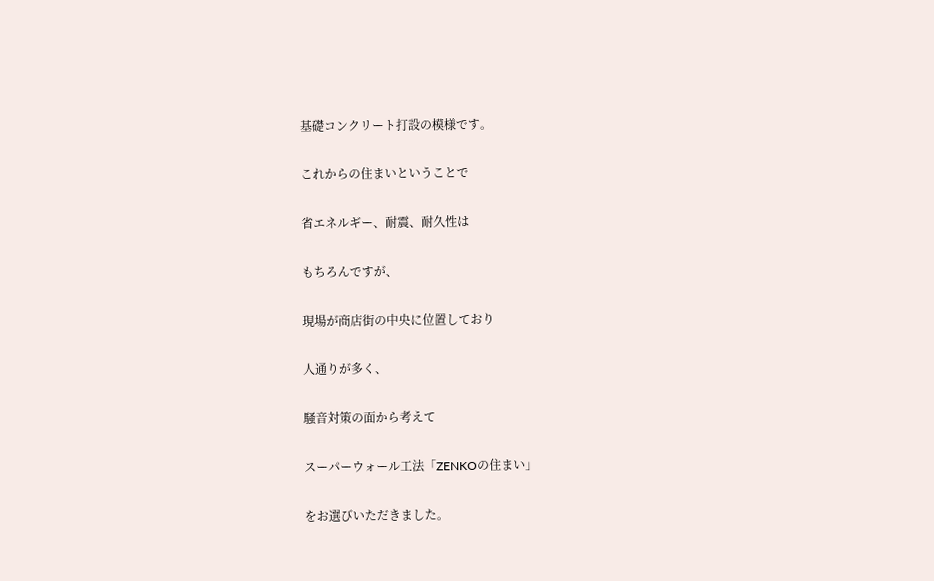基礎コンクリート打設の模様です。

これからの住まいということで

省エネルギー、耐震、耐久性は

もちろんですが、

現場が商店街の中央に位置しており

人通りが多く、

騒音対策の面から考えて

スーパーウォール工法「ZENKOの住まい」

をお選びいただきました。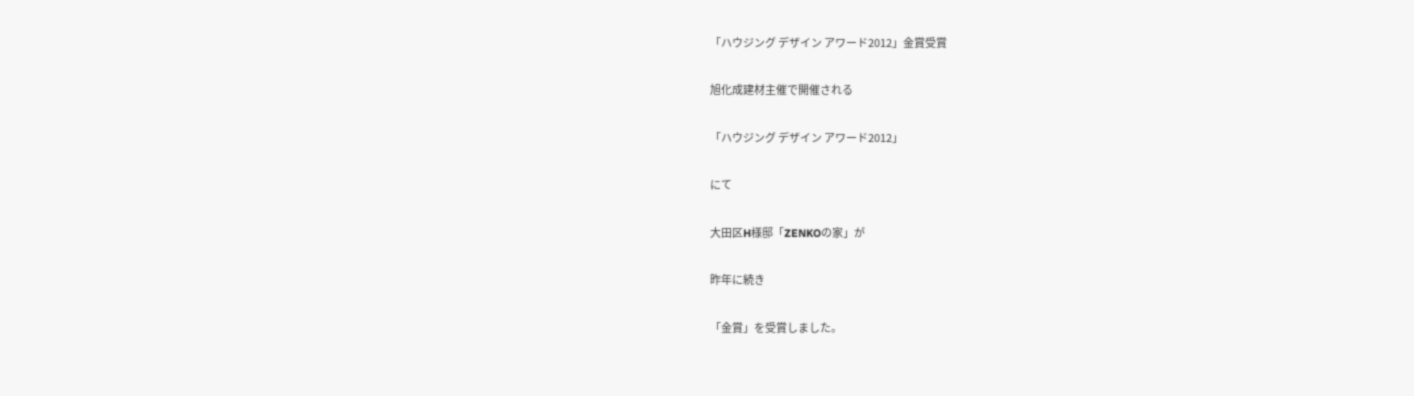「ハウジング デザイン アワード2012」金賞受賞

旭化成建材主催で開催される

「ハウジング デザイン アワード2012」

にて

大田区H様邸「ZENKOの家」が

昨年に続き

「金賞」を受賞しました。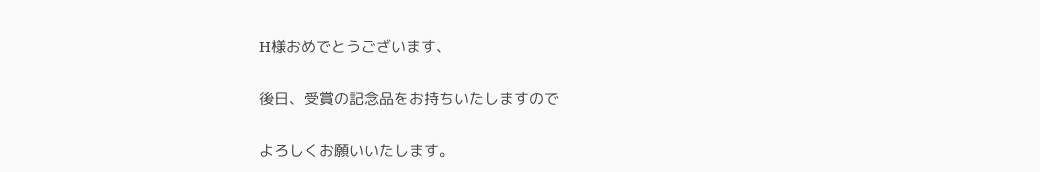H様おめでとうございます、

後日、受賞の記念品をお持ちいたしますので

よろしくお願いいたします。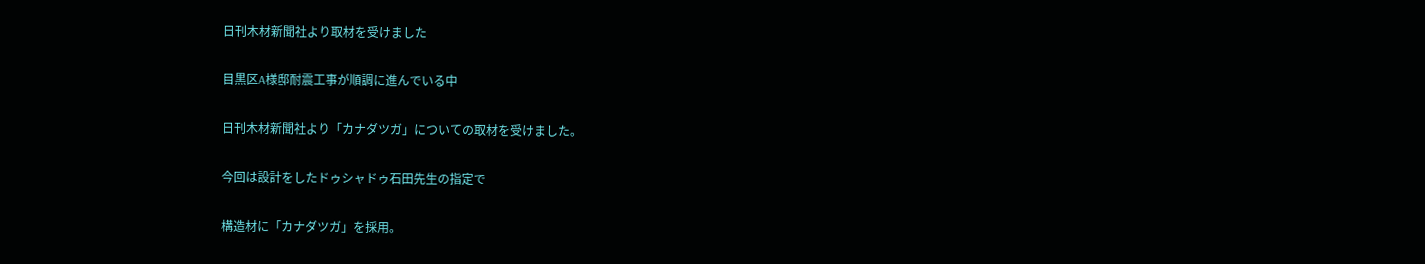日刊木材新聞社より取材を受けました

目黒区A様邸耐震工事が順調に進んでいる中

日刊木材新聞社より「カナダツガ」についての取材を受けました。

今回は設計をしたドゥシャドゥ石田先生の指定で

構造材に「カナダツガ」を採用。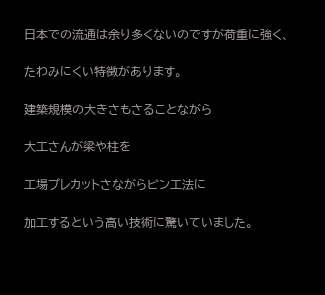日本での流通は余り多くないのですが荷重に強く、

たわみにくい特徴があります。

建築規模の大きさもさることながら

大工さんが梁や柱を

工場プレカットさながらピン工法に

加工するという高い技術に驚いていました。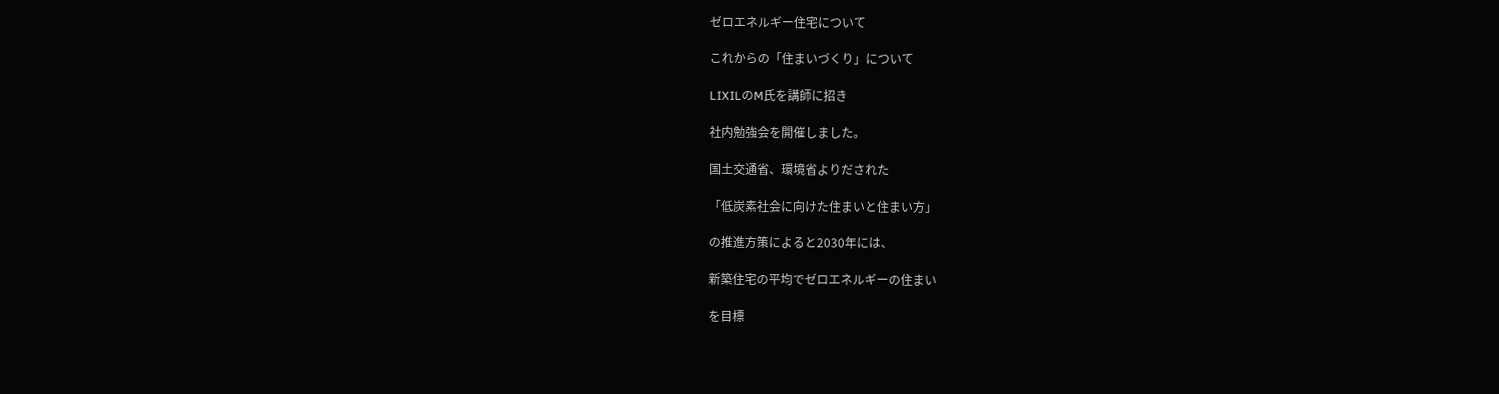ゼロエネルギー住宅について

これからの「住まいづくり」について

LIXILのM氏を講師に招き

社内勉強会を開催しました。

国土交通省、環境省よりだされた

「低炭素社会に向けた住まいと住まい方」

の推進方策によると2030年には、

新築住宅の平均でゼロエネルギーの住まい

を目標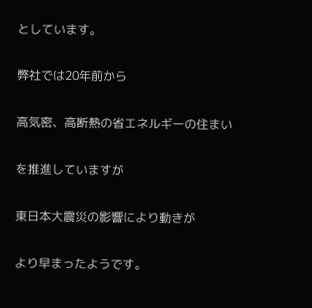としています。

弊社では20年前から

高気密、高断熱の省エネルギーの住まい

を推進していますが

東日本大震災の影響により動きが

より早まったようです。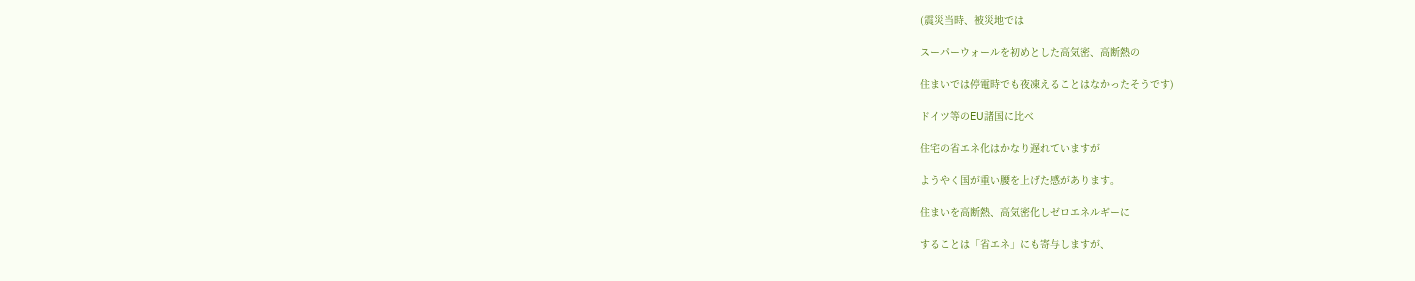(震災当時、被災地では

スーパーウォールを初めとした高気密、高断熱の

住まいでは停電時でも夜凍えることはなかったそうです)

ドイツ等のEU諸国に比べ

住宅の省エネ化はかなり遅れていますが

ようやく国が重い腰を上げた感があります。

住まいを高断熱、高気密化しゼロエネルギーに

することは「省エネ」にも寄与しますが、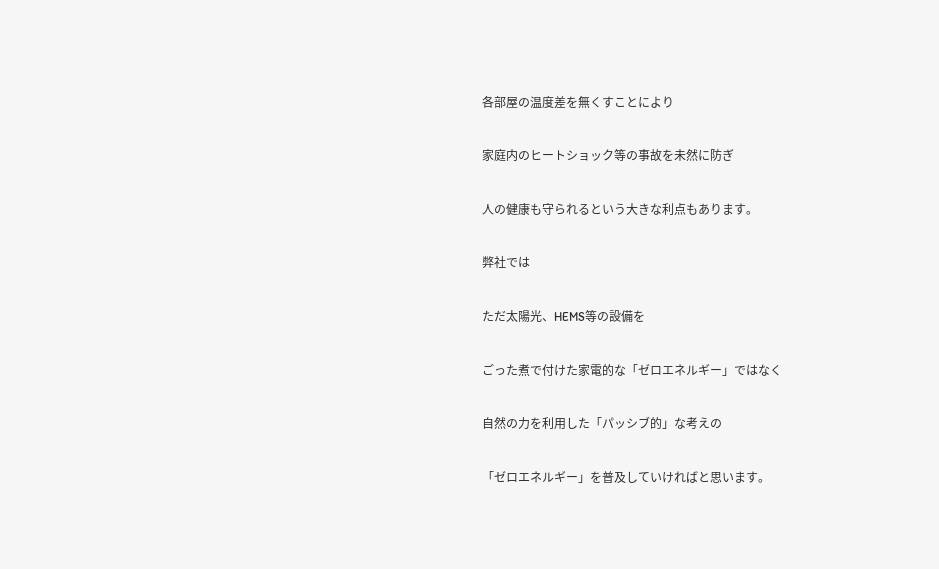各部屋の温度差を無くすことにより

家庭内のヒートショック等の事故を未然に防ぎ

人の健康も守られるという大きな利点もあります。

弊社では

ただ太陽光、HEMS等の設備を

ごった煮で付けた家電的な「ゼロエネルギー」ではなく

自然の力を利用した「パッシブ的」な考えの

「ゼロエネルギー」を普及していければと思います。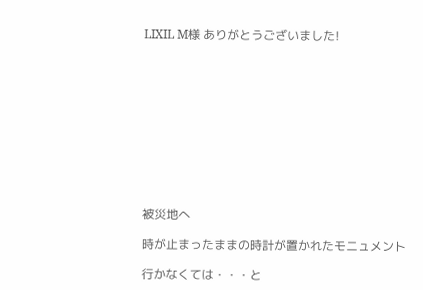LIXIL M様 ありがとうございました!











被災地へ

時が止まったままの時計が置かれたモニュメント

行かなくては・・・と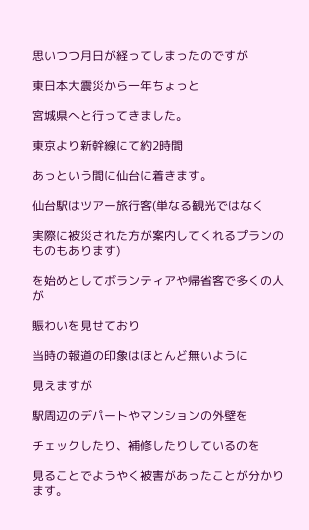思いつつ月日が経ってしまったのですが

東日本大震災から一年ちょっと

宮城県へと行ってきました。

東京より新幹線にて約2時間

あっという間に仙台に着きます。

仙台駅はツアー旅行客(単なる観光ではなく

実際に被災された方が案内してくれるプランのものもあります)

を始めとしてボランティアや帰省客で多くの人が

賑わいを見せており

当時の報道の印象はほとんど無いように

見えますが

駅周辺のデパートやマンションの外壁を

チェックしたり、補修したりしているのを

見ることでようやく被害があったことが分かります。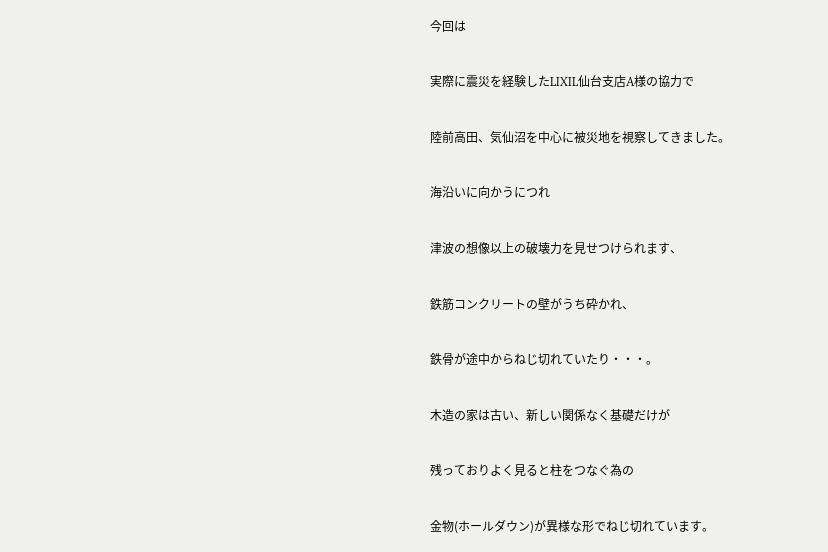今回は

実際に震災を経験したLIXIL仙台支店A様の協力で

陸前高田、気仙沼を中心に被災地を視察してきました。

海沿いに向かうにつれ

津波の想像以上の破壊力を見せつけられます、

鉄筋コンクリートの壁がうち砕かれ、

鉄骨が途中からねじ切れていたり・・・。

木造の家は古い、新しい関係なく基礎だけが

残っておりよく見ると柱をつなぐ為の

金物(ホールダウン)が異様な形でねじ切れています。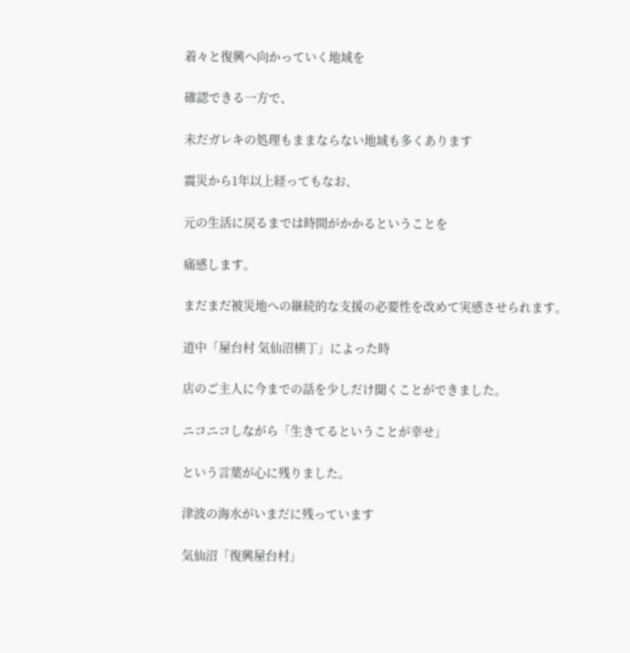着々と復興へ向かっていく地域を

確認できる一方で、

未だガレキの処理もままならない地域も多くあります

震災から1年以上経ってもなお、

元の生活に戻るまでは時間がかかるということを

痛感します。

まだまだ被災地への継続的な支援の必要性を改めて実感させられます。

道中「屋台村 気仙沼横丁」によった時

店のご主人に今までの話を少しだけ聞くことができました。

ニコニコしながら「生きてるということが幸せ」

という言葉が心に残りました。

津波の海水がいまだに残っています

気仙沼「復興屋台村」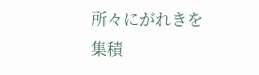所々にがれきを集積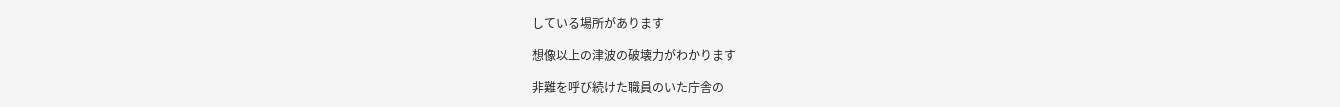している場所があります

想像以上の津波の破壊力がわかります

非難を呼び続けた職員のいた庁舎の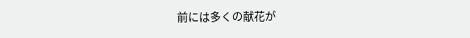前には多くの献花が